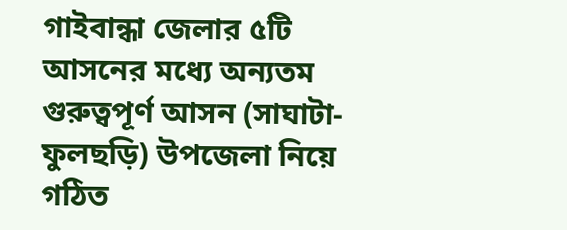গাইবান্ধা জেলার ৫টি আসনের মধ্যে অন্যতম গুরুত্বপূর্ণ আসন (সাঘাটা-ফুলছড়ি) উপজেলা নিয়ে গঠিত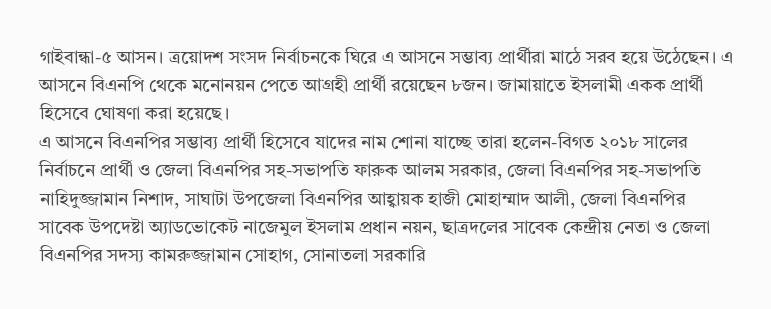গাইবান্ধা-৫ আসন। ত্রয়োদশ সংসদ নির্বাচনকে ঘিরে এ আসনে সম্ভাব্য প্রার্থীরা মাঠে সরব হয়ে উঠেছেন। এ আসনে বিএনপি থেকে মনোনয়ন পেতে আগ্রহী প্রার্থী রয়েছেন ৮জন। জামায়াতে ইসলামী একক প্রার্থী হিসেবে ঘোষণা করা হয়েছে।
এ আসনে বিএনপির সম্ভাব্য প্রার্থী হিসেবে যাদের নাম শোনা যাচ্ছে তারা হলেন-বিগত ২০১৮ সালের নির্বাচনে প্রার্থী ও জেলা বিএনপির সহ-সভাপতি ফারুক আলম সরকার, জেলা বিএনপির সহ-সভাপতি নাহিদুজ্জামান নিশাদ, সাঘাটা উপজেলা বিএনপির আহ্বায়ক হাজী মোহাম্মাদ আলী, জেলা বিএনপির সাবেক উপদেষ্টা অ্যাডভোকেট নাজেমুল ইসলাম প্রধান নয়ন, ছাত্রদলের সাবেক কেন্দ্রীয় নেতা ও জেলা বিএনপির সদস্য কামরুজ্জামান সোহাগ, সোনাতলা সরকারি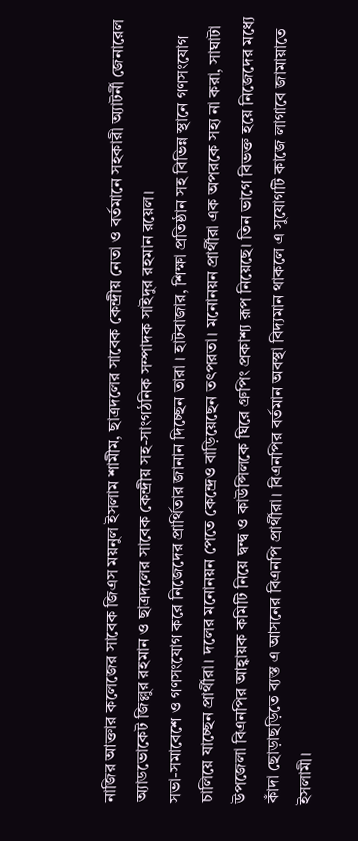নাজির আক্তার কলেজের সাবেক জিএস ময়নুল ইসলাম শামীম, ছাত্রদলের সাবেক কেন্দ্রীয় নেতা ও বর্তমানে সহকারী অ্যাটর্নী জেনারেল অ্যাডভোকেট জিল্লুর রহমান ও ছাত্রদলের সাবেক কেন্দ্রীয় সহ-সাংগঠনিক সম্পাদক সাইদুর রহমান রয়েল।
সভা-সমাবেশে ও গণসংযোগ করে নিজেদের প্রার্থিতার জানান দিচ্ছেন তারা । হাটবাজার, শিক্ষা প্রতিষ্ঠান সহ বিভিন্ন স্থানে গণসংযোগ চালিয়ে যাচ্ছেন প্রার্থীরা। দলের মনোনয়ন পেতে কেন্দ্রেও বাড়িয়েছেন তৎপরতা। মনোনয়ন প্রার্থীরা এক অপরকে সহ্য না করা, সাঘাটা উপজেলা বিএনপির আহ্বায়ক কমিটি নিয়ে দ্বন্দ্ব ও কাউন্সিলকে ঘিরে গ্রুপিং প্রকাশ্য রূপ নিয়েছে। তিন ভাগে বিভক্ত হয়ে নিজেদের মধ্যে কাঁদা ছোড়াছড়িতে ব্যস্ত এ আসনের বিএনপি প্রার্থীরা। বিএনপির বর্তমান অবস্থা বিদ্যমান থাকলে এ সুযোগটি কাজে লাগাবে জামায়াতে ইসলামী।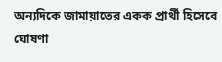অন্যদিকে জামায়াতের একক প্রার্থী হিসেবে ঘোষণা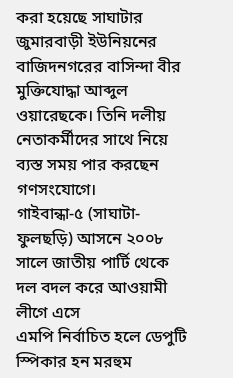করা হয়েছে সাঘাটার জুমারবাড়ী ইউনিয়নের বাজিদনগরের বাসিন্দা বীর মুক্তিযোদ্ধা আব্দুল ওয়ারেছকে। তিনি দলীয় নেতাকর্মীদের সাথে নিয়ে ব্যস্ত সময় পার করছেন গণসংযোগে।
গাইবান্ধা-৫ (সাঘাটা-ফুলছড়ি) আসনে ২০০৮ সালে জাতীয় পার্টি থেকে দল বদল করে আওয়ামী লীগে এসে
এমপি নির্বাচিত হলে ডেপুটি স্পিকার হন মরহুম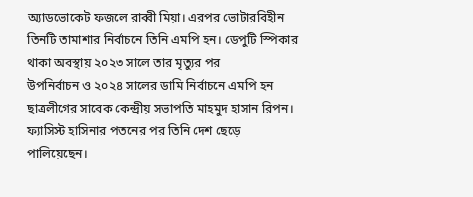অ্যাডভোকেট ফজলে রাব্বী মিয়া। এরপর ভোটারবিহীন
তিনটি তামাশার নির্বাচনে তিনি এমপি হন। ডেপুটি স্পিকার থাকা অবস্থায় ২০২৩ সালে তার মৃত্যুর পর
উপনির্বাচন ও ২০২৪ সালের ডামি নির্বাচনে এমপি হন ছাত্রলীগের সাবেক কেন্দ্রীয় সভাপতি মাহমুদ হাসান রিপন। ফ্যাসিস্ট হাসিনার পতনের পর তিনি দেশ ছেড়ে পালিয়েছেন।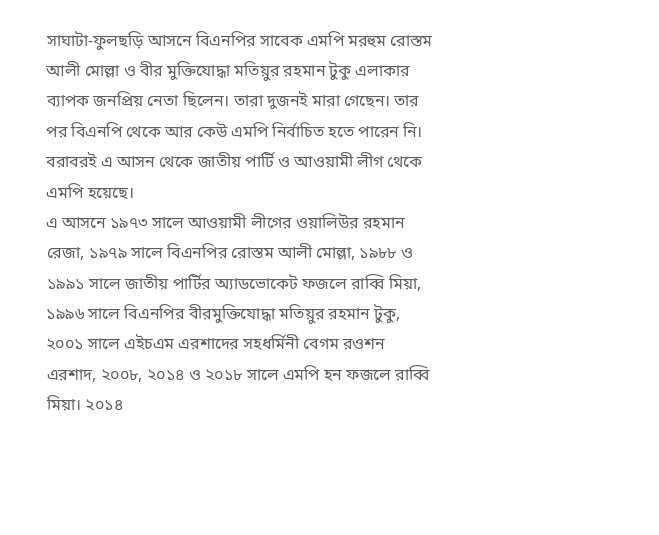সাঘাটা-ফুলছড়ি আসনে বিএনপির সাবেক এমপি মরহুম রোস্তম আলী মোল্লা ও বীর মুক্তিযোদ্ধা মতিয়ুর রহমান টুকু এলাকার ব্যাপক জনপ্রিয় নেতা ছিলেন। তারা দুজনই মারা গেছেন। তার পর বিএনপি থেকে আর কেউ এমপি নির্বাচিত হতে পারেন নি। বরাবরই এ আসন থেকে জাতীয় পার্টি ও আওয়ামী লীগ থেকে এমপি হয়েছে।
এ আসনে ১৯৭৩ সালে আওয়ামী লীগের ওয়ালিউর রহমান রেজা, ১৯৭৯ সালে বিএনপির রোস্তম আলী মোল্লা, ১৯৮৮ ও ১৯৯১ সালে জাতীয় পার্টির অ্যাডভোকেট ফজলে রাব্বি মিয়া, ১৯৯৬ সালে বিএনপির বীরমুক্তিযোদ্ধা মতিয়ুর রহমান টুকু, ২০০১ সালে এইচএম এরশাদের সহধর্মিনী বেগম রওশন এরশাদ, ২০০৮, ২০১৪ ও ২০১৮ সালে এমপি হন ফজলে রাব্বি মিয়া। ২০১৪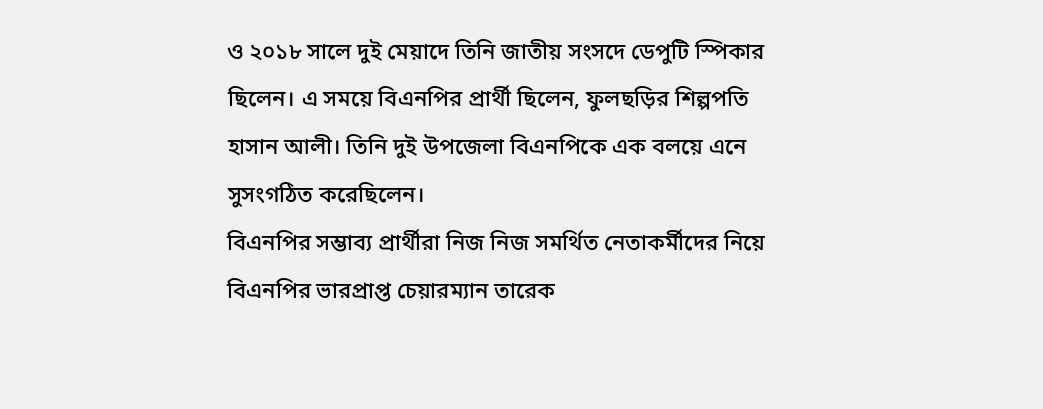ও ২০১৮ সালে দুই মেয়াদে তিনি জাতীয় সংসদে ডেপুটি স্পিকার ছিলেন। এ সময়ে বিএনপির প্রার্থী ছিলেন, ফুলছড়ির শিল্পপতি হাসান আলী। তিনি দুই উপজেলা বিএনপিকে এক বলয়ে এনে সুসংগঠিত করেছিলেন।
বিএনপির সম্ভাব্য প্রার্থীরা নিজ নিজ সমর্থিত নেতাকর্মীদের নিয়ে বিএনপির ভারপ্রাপ্ত চেয়ারম্যান তারেক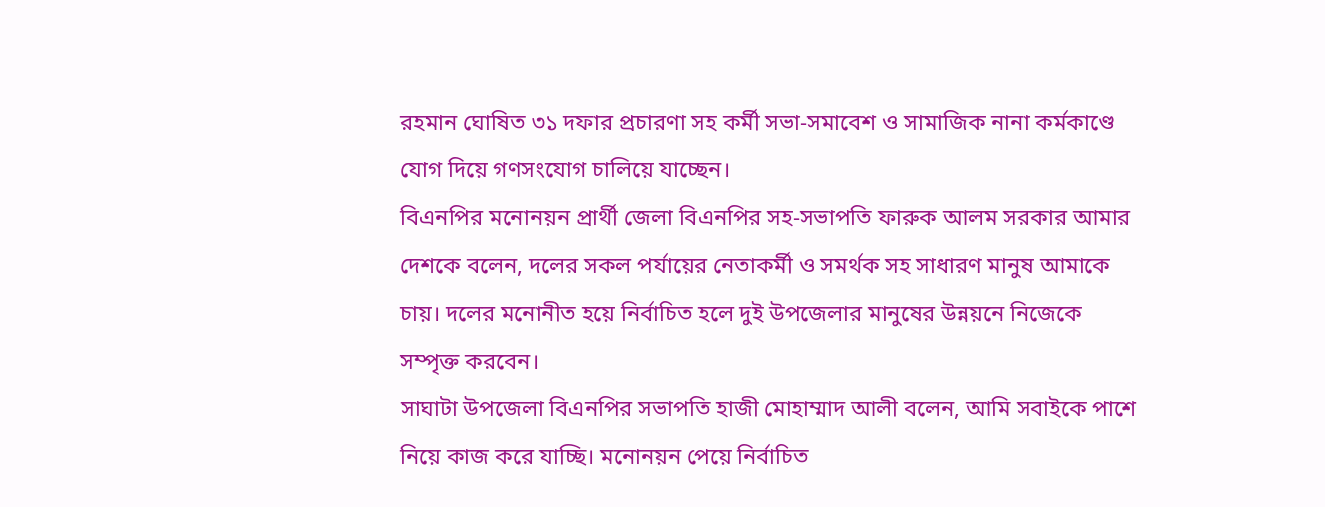রহমান ঘোষিত ৩১ দফার প্রচারণা সহ কর্মী সভা-সমাবেশ ও সামাজিক নানা কর্মকাণ্ডে যোগ দিয়ে গণসংযোগ চালিয়ে যাচ্ছেন।
বিএনপির মনোনয়ন প্রার্থী জেলা বিএনপির সহ-সভাপতি ফারুক আলম সরকার আমার দেশকে বলেন, দলের সকল পর্যায়ের নেতাকর্মী ও সমর্থক সহ সাধারণ মানুষ আমাকে চায়। দলের মনোনীত হয়ে নির্বাচিত হলে দুই উপজেলার মানুষের উন্নয়নে নিজেকে সম্পৃক্ত করবেন।
সাঘাটা উপজেলা বিএনপির সভাপতি হাজী মোহাম্মাদ আলী বলেন, আমি সবাইকে পাশে নিয়ে কাজ করে যাচ্ছি। মনোনয়ন পেয়ে নির্বাচিত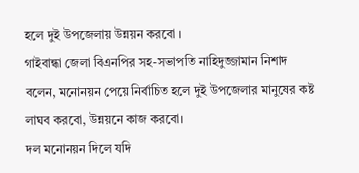হলে দুই উপজেলায় উন্নয়ন করবো ।
গাইবান্ধা জেলা বিএনপির সহ-সভাপতি নাহিদুজ্জামান নিশাদ বলেন, মনোনয়ন পেয়ে নির্বাচিত হলে দুই উপজেলার মানুষের কষ্ট লাঘব করবো, উন্নয়নে কাজ করবো।
দল মনোনয়ন দিলে যদি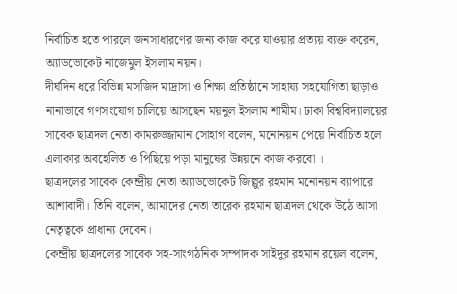নির্বাচিত হতে পারলে জনসাধারণের জন্য কাজ করে যাওয়ার প্রত্যয় ব্যক্ত করেন, অ্যাডভোকেট নাজেমুল ইসলাম নয়ন।
দীর্ঘদিন ধরে বিভিন্ন মসজিদ মাদ্রাসা ও শিক্ষা প্রতিষ্ঠানে সাহায্য সহযোগিতা ছাড়াও নানাভাবে গণসংযোগ চালিয়ে আসছেন ময়নুল ইসলাম শামীম। ঢাকা বিশ্ববিদ্যালয়ের সাবেক ছাত্রদল নেতা কামরুজ্জামান সোহাগ বলেন, মনোনয়ন পেয়ে নির্বাচিত হলে এলাকার অবহেলিত ও পিছিয়ে পড়া মানুষের উন্নয়নে কাজ করবো ।
ছাত্রদলের সাবেক কেন্দ্রীয় নেতা অ্যাডভোকেট জিল্লুর রহমান মনোনয়ন ব্যাপারে আশাবাদী। তিনি বলেন, আমাদের নেতা তারেক রহমান ছাত্রদল থেকে উঠে আসা নেতৃত্বকে প্রাধান্য দেবেন।
কেন্দ্রীয় ছাত্রদলের সাবেক সহ-সাংগঠনিক সম্পাদক সাইদুর রহমান রয়েল বলেন,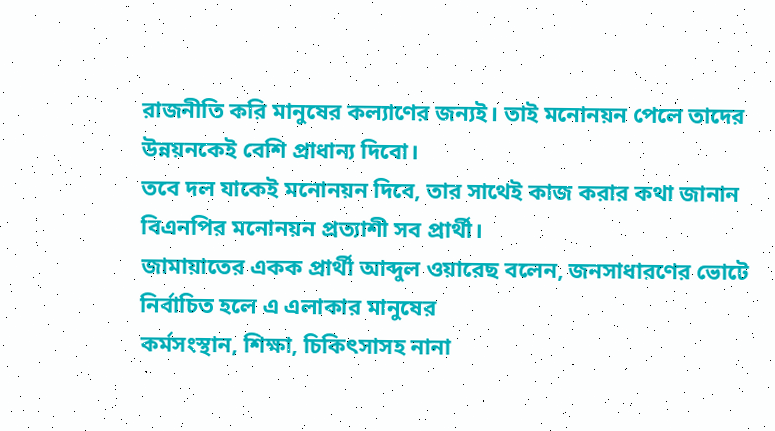রাজনীতি করি মানুষের কল্যাণের জন্যই। তাই মনোনয়ন পেলে তাদের উন্নয়নকেই বেশি প্রাধান্য দিবো।
তবে দল যাকেই মনোনয়ন দিবে, তার সাথেই কাজ করার কথা জানান বিএনপির মনোনয়ন প্রত্যাশী সব প্রার্থী।
জামায়াতের একক প্রার্থী আব্দুল ওয়ারেছ বলেন, জনসাধারণের ভোটে নির্বাচিত হলে এ এলাকার মানুষের
কর্মসংস্থান, শিক্ষা, চিকিৎসাসহ নানা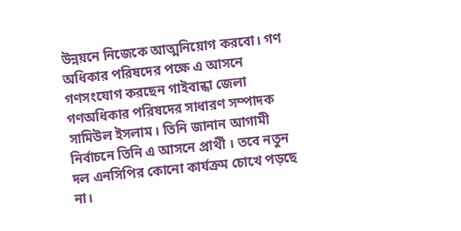উন্নয়নে নিজেকে আত্মনিয়োগ করবো। গণ অধিকার পরিষদের পক্ষে এ আসনে গণসংযোগ করছেন গাইবান্ধা জেলা গণঅধিকার পরিষদের সাধারণ সম্পাদক সামিউল ইসলাম। তিনি জানান আগামী নির্বাচনে তিনি এ আসনে প্রার্থী । তবে নতুন দল এনসিপির কোনো কার্যক্রম চোখে পড়ছে না।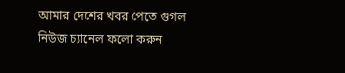আমার দেশের খবর পেতে গুগল নিউজ চ্যানেল ফলো করুন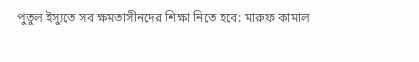পুতুল ইস্যুতে সব ক্ষমতাসীনদের শিক্ষা নিতে হবে: মারুফ কামাল